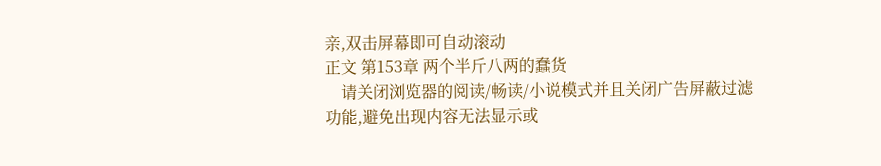亲,双击屏幕即可自动滚动
正文 第153章 两个半斤八两的蠢货
    请关闭浏览器的阅读/畅读/小说模式并且关闭广告屏蔽过滤功能,避免出现内容无法显示或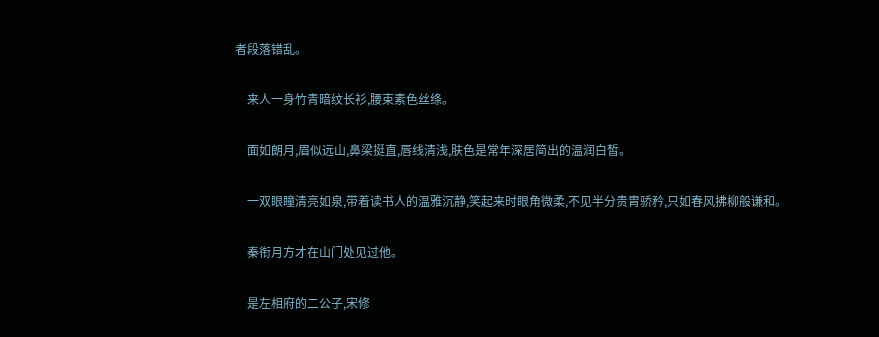者段落错乱。

    来人一身竹青暗纹长衫,腰束素色丝绦。

    面如朗月,眉似远山,鼻梁挺直,唇线清浅,肤色是常年深居简出的温润白皙。

    一双眼瞳清亮如泉,带着读书人的温雅沉静,笑起来时眼角微柔,不见半分贵胄骄矜,只如春风拂柳般谦和。

    秦衔月方才在山门处见过他。

    是左相府的二公子,宋修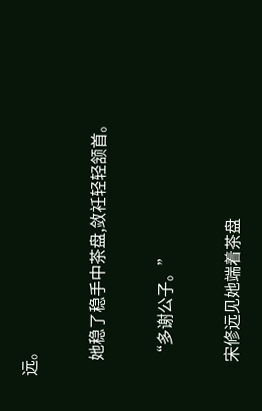远。

    她稳了稳手中茶盘,敛衽轻轻颔首。

    “多谢公子。”

    宋修远见她端着茶盘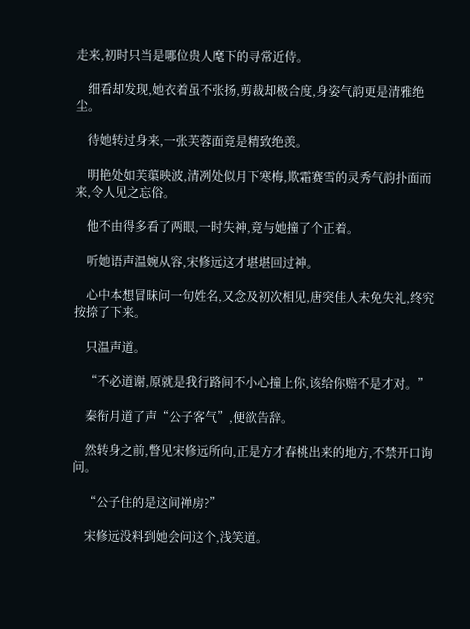走来,初时只当是哪位贵人麾下的寻常近侍。

    细看却发现,她衣着虽不张扬,剪裁却极合度,身姿气韵更是清雅绝尘。

    待她转过身来,一张芙蓉面竟是精致绝羡。

    明艳处如芙蕖映波,清冽处似月下寒梅,欺霜赛雪的灵秀气韵扑面而来,令人见之忘俗。

    他不由得多看了两眼,一时失神,竟与她撞了个正着。

    听她语声温婉从容,宋修远这才堪堪回过神。

    心中本想冒昧问一句姓名,又念及初次相见,唐突佳人未免失礼,终究按捺了下来。

    只温声道。

    “不必道谢,原就是我行路间不小心撞上你,该给你赔不是才对。”

    秦衔月道了声“公子客气”,便欲告辞。

    然转身之前,瞥见宋修远所向,正是方才春桃出来的地方,不禁开口询问。

    “公子住的是这间禅房?”

    宋修远没料到她会问这个,浅笑道。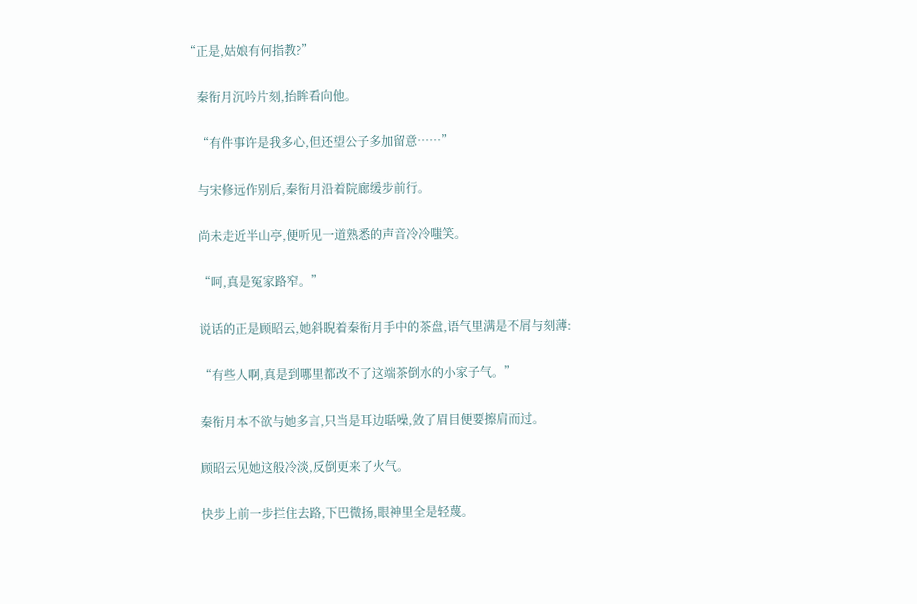“正是,姑娘有何指教?”

    秦衔月沉吟片刻,抬眸看向他。

    “有件事许是我多心,但还望公子多加留意……”

    与宋修远作别后,秦衔月沿着院廊缓步前行。

    尚未走近半山亭,便听见一道熟悉的声音冷冷嗤笑。

    “呵,真是冤家路窄。”

    说话的正是顾昭云,她斜睨着秦衔月手中的茶盘,语气里满是不屑与刻薄:

    “有些人啊,真是到哪里都改不了这端茶倒水的小家子气。”

    秦衔月本不欲与她多言,只当是耳边聒噪,敛了眉目便要擦肩而过。

    顾昭云见她这般冷淡,反倒更来了火气。

    快步上前一步拦住去路,下巴微扬,眼神里全是轻蔑。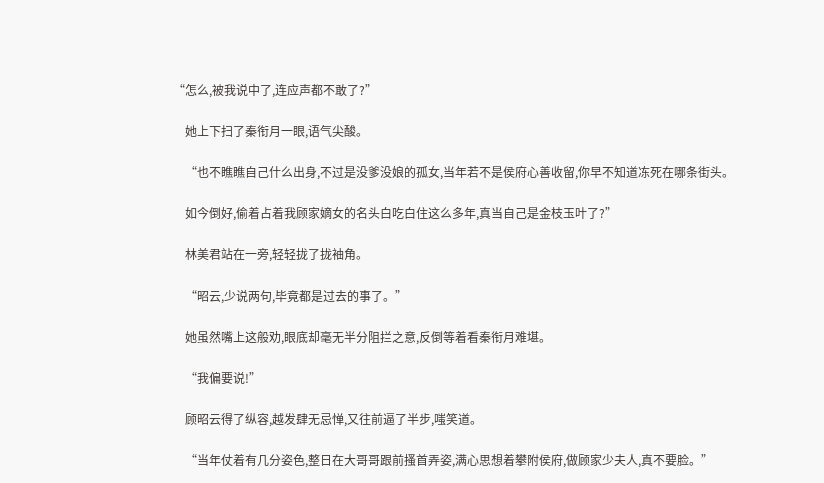“怎么,被我说中了,连应声都不敢了?”

    她上下扫了秦衔月一眼,语气尖酸。

    “也不瞧瞧自己什么出身,不过是没爹没娘的孤女,当年若不是侯府心善收留,你早不知道冻死在哪条街头。

    如今倒好,偷着占着我顾家嫡女的名头白吃白住这么多年,真当自己是金枝玉叶了?”

    林美君站在一旁,轻轻拢了拢袖角。

    “昭云,少说两句,毕竟都是过去的事了。”

    她虽然嘴上这般劝,眼底却毫无半分阻拦之意,反倒等着看秦衔月难堪。

    “我偏要说!”

    顾昭云得了纵容,越发肆无忌惮,又往前逼了半步,嗤笑道。

    “当年仗着有几分姿色,整日在大哥哥跟前搔首弄姿,满心思想着攀附侯府,做顾家少夫人,真不要脸。”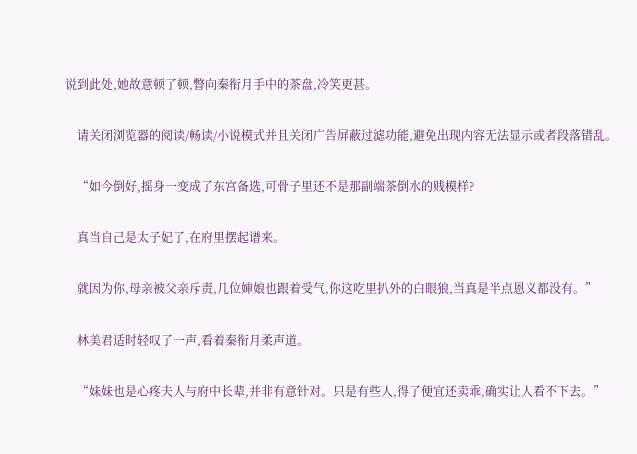说到此处,她故意顿了顿,瞥向秦衔月手中的茶盘,冷笑更甚。

    请关闭浏览器的阅读/畅读/小说模式并且关闭广告屏蔽过滤功能,避免出现内容无法显示或者段落错乱。

    “如今倒好,摇身一变成了东宫备选,可骨子里还不是那副端茶倒水的贱模样?

    真当自己是太子妃了,在府里摆起谱来。

    就因为你,母亲被父亲斥责,几位婶娘也跟着受气,你这吃里扒外的白眼狼,当真是半点恩义都没有。”

    林美君适时轻叹了一声,看着秦衔月柔声道。

    “妹妹也是心疼夫人与府中长辈,并非有意针对。只是有些人,得了便宜还卖乖,确实让人看不下去。”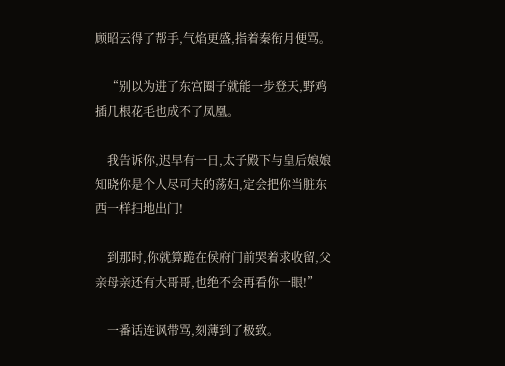顾昭云得了帮手,气焰更盛,指着秦衔月便骂。

    “别以为进了东宫圈子就能一步登天,野鸡插几根花毛也成不了凤凰。

    我告诉你,迟早有一日,太子殿下与皇后娘娘知晓你是个人尽可夫的荡妇,定会把你当脏东西一样扫地出门!

    到那时,你就算跪在侯府门前哭着求收留,父亲母亲还有大哥哥,也绝不会再看你一眼!”

    一番话连讽带骂,刻薄到了极致。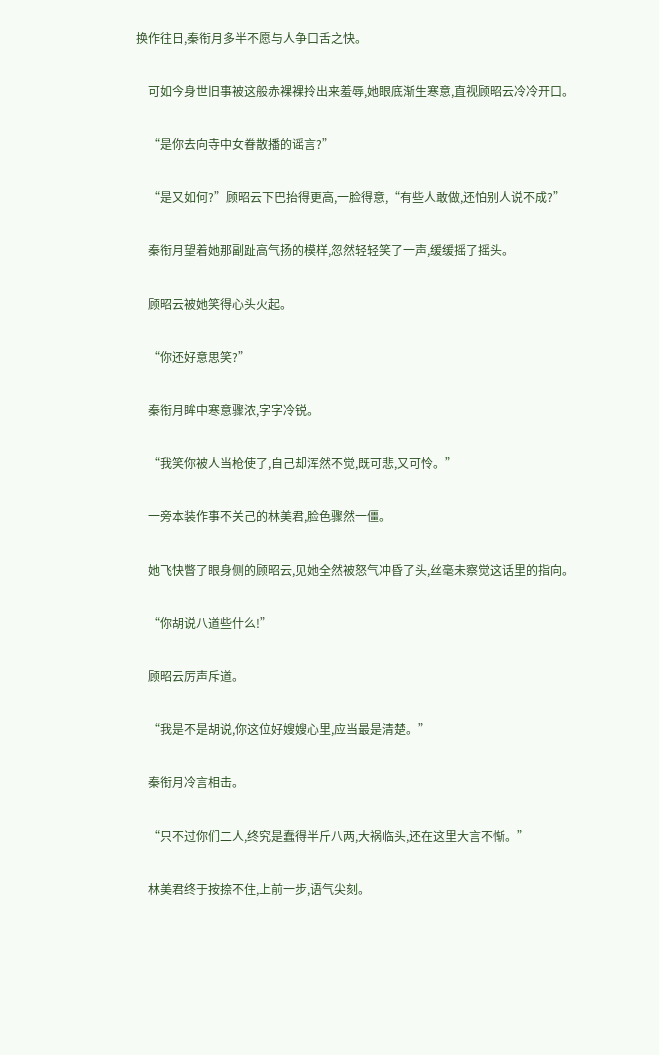换作往日,秦衔月多半不愿与人争口舌之快。

    可如今身世旧事被这般赤裸裸拎出来羞辱,她眼底渐生寒意,直视顾昭云冷冷开口。

    “是你去向寺中女眷散播的谣言?”

    “是又如何?”顾昭云下巴抬得更高,一脸得意,“有些人敢做,还怕别人说不成?”

    秦衔月望着她那副趾高气扬的模样,忽然轻轻笑了一声,缓缓摇了摇头。

    顾昭云被她笑得心头火起。

    “你还好意思笑?”

    秦衔月眸中寒意骤浓,字字冷锐。

    “我笑你被人当枪使了,自己却浑然不觉,既可悲,又可怜。”

    一旁本装作事不关己的林美君,脸色骤然一僵。

    她飞快瞥了眼身侧的顾昭云,见她全然被怒气冲昏了头,丝毫未察觉这话里的指向。

    “你胡说八道些什么!”

    顾昭云厉声斥道。

    “我是不是胡说,你这位好嫂嫂心里,应当最是清楚。”

    秦衔月冷言相击。

    “只不过你们二人,终究是蠢得半斤八两,大祸临头,还在这里大言不惭。”

    林美君终于按捺不住,上前一步,语气尖刻。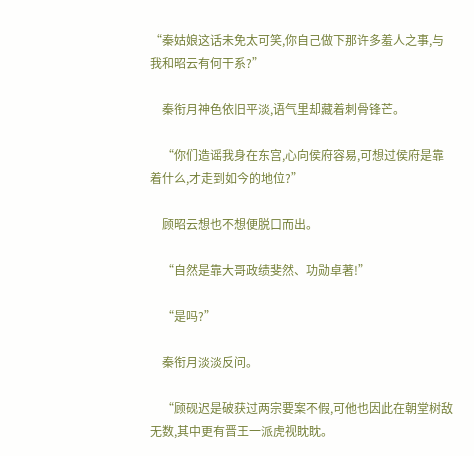“秦姑娘这话未免太可笑,你自己做下那许多羞人之事,与我和昭云有何干系?”

    秦衔月神色依旧平淡,语气里却藏着刺骨锋芒。

    “你们造谣我身在东宫,心向侯府容易,可想过侯府是靠着什么,才走到如今的地位?”

    顾昭云想也不想便脱口而出。

    “自然是靠大哥政绩斐然、功勋卓著!”

    “是吗?”

    秦衔月淡淡反问。

    “顾砚迟是破获过两宗要案不假,可他也因此在朝堂树敌无数,其中更有晋王一派虎视眈眈。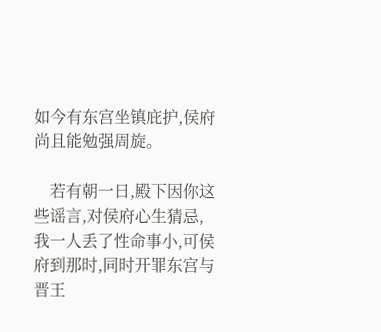如今有东宫坐镇庇护,侯府尚且能勉强周旋。

    若有朝一日,殿下因你这些谣言,对侯府心生猜忌,我一人丢了性命事小,可侯府到那时,同时开罪东宫与晋王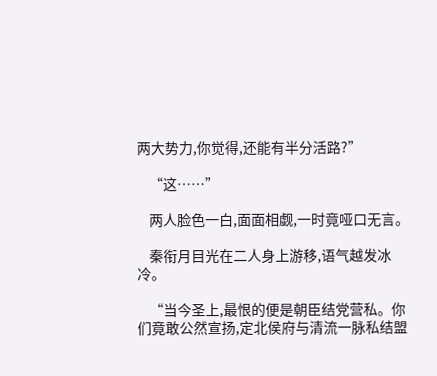两大势力,你觉得,还能有半分活路?”

    “这……”

    两人脸色一白,面面相觑,一时竟哑口无言。

    秦衔月目光在二人身上游移,语气越发冰冷。

    “当今圣上,最恨的便是朝臣结党营私。你们竟敢公然宣扬,定北侯府与清流一脉私结盟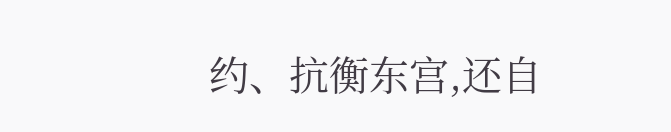约、抗衡东宫,还自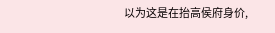以为这是在抬高侯府身价,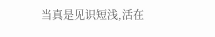当真是见识短浅,活在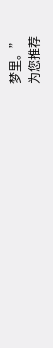梦里。”
为您推荐